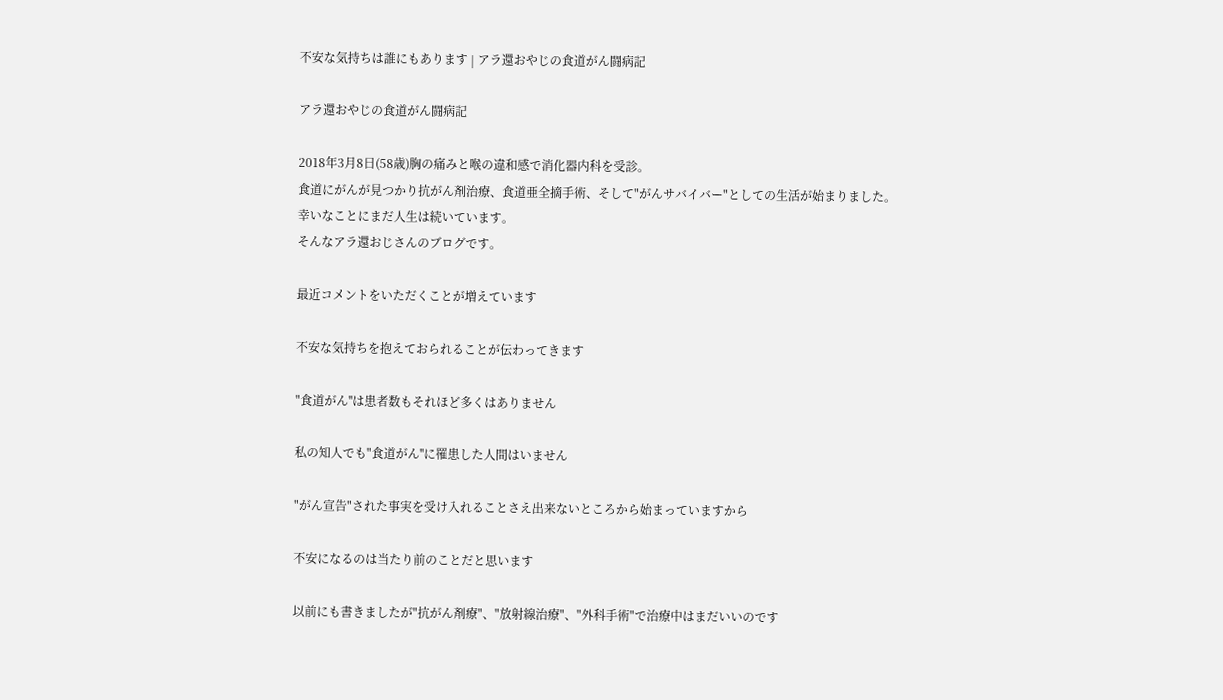不安な気持ちは誰にもあります | アラ還おやじの食道がん闘病記

アラ還おやじの食道がん闘病記

2018年3月8日(58歳)胸の痛みと喉の違和感で消化器内科を受診。
食道にがんが見つかり抗がん剤治療、食道亜全摘手術、そして"がんサバイバー"としての生活が始まりました。
幸いなことにまだ人生は続いています。
そんなアラ還おじさんのブログです。

最近コメントをいただくことが増えています

不安な気持ちを抱えておられることが伝わってきます

"食道がん''は患者数もそれほど多くはありません

私の知人でも"食道がん''に罹患した人間はいません

"がん宣告"された事実を受け入れることさえ出来ないところから始まっていますから

不安になるのは当たり前のことだと思います

以前にも書きましたが"抗がん剤療"、"放射線治療"、"外科手術"で治療中はまだいいのです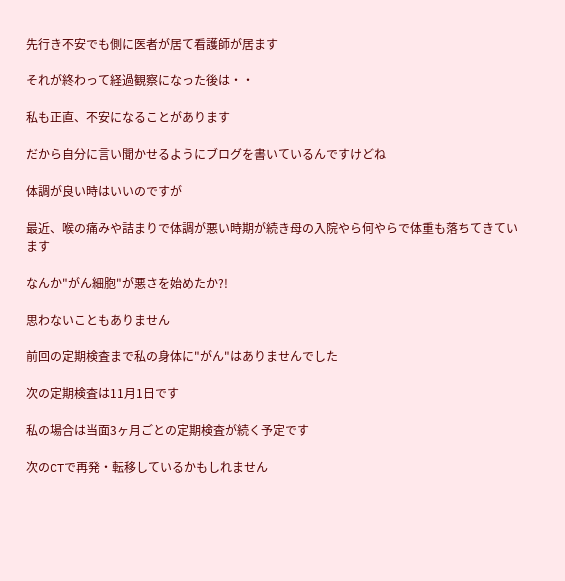先行き不安でも側に医者が居て看護師が居ます

それが終わって経過観察になった後は・・

私も正直、不安になることがあります

だから自分に言い聞かせるようにブログを書いているんですけどね

体調が良い時はいいのですが

最近、喉の痛みや詰まりで体調が悪い時期が続き母の入院やら何やらで体重も落ちてきています

なんか"がん細胞"が悪さを始めたか?!

思わないこともありません

前回の定期検査まで私の身体に"がん"はありませんでした

次の定期検査は11月1日です

私の場合は当面3ヶ月ごとの定期検査が続く予定です

次のCTで再発・転移しているかもしれません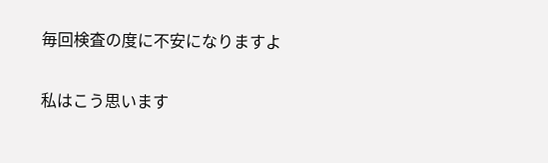毎回検査の度に不安になりますよ

私はこう思います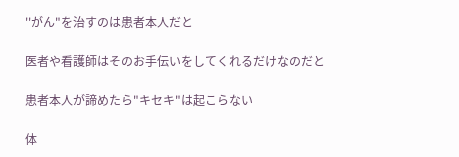''がん"を治すのは患者本人だと

医者や看護師はそのお手伝いをしてくれるだけなのだと

患者本人が諦めたら"キセキ"は起こらない

体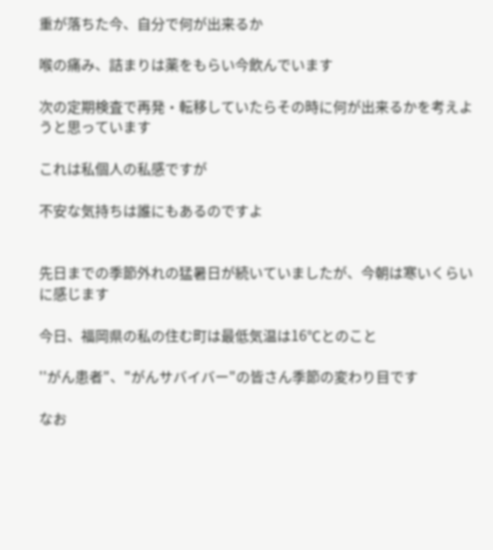重が落ちた今、自分で何が出来るか

喉の痛み、詰まりは薬をもらい今飲んでいます

次の定期検査で再発・転移していたらその時に何が出来るかを考えようと思っています

これは私個人の私感ですが

不安な気持ちは誰にもあるのですよ


先日までの季節外れの猛暑日が続いていましたが、今朝は寒いくらいに感じます

今日、福岡県の私の住む町は最低気温は16℃とのこと

''がん患者"、"がんサバイバー"の皆さん季節の変わり目です

なお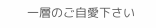一層のご自愛下さい